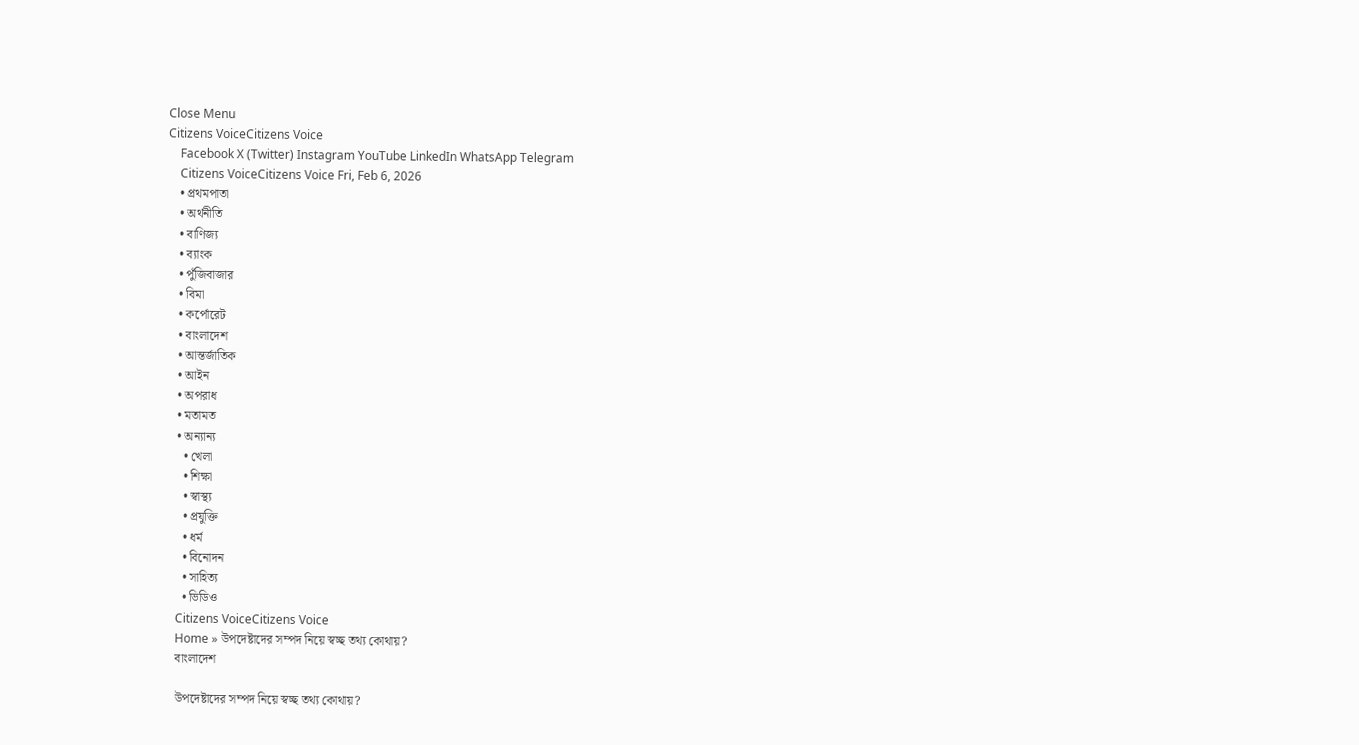Close Menu
Citizens VoiceCitizens Voice
    Facebook X (Twitter) Instagram YouTube LinkedIn WhatsApp Telegram
    Citizens VoiceCitizens Voice Fri, Feb 6, 2026
    • প্রথমপাতা
    • অর্থনীতি
    • বাণিজ্য
    • ব্যাংক
    • পুঁজিবাজার
    • বিমা
    • কর্পোরেট
    • বাংলাদেশ
    • আন্তর্জাতিক
    • আইন
    • অপরাধ
    • মতামত
    • অন্যান্য
      • খেলা
      • শিক্ষা
      • স্বাস্থ্য
      • প্রযুক্তি
      • ধর্ম
      • বিনোদন
      • সাহিত্য
      • ভিডিও
    Citizens VoiceCitizens Voice
    Home » উপদেষ্টাদের সম্পদ নিয়ে স্বচ্ছ তথ্য কোথায়?
    বাংলাদেশ

    উপদেষ্টাদের সম্পদ নিয়ে স্বচ্ছ তথ্য কোথায়?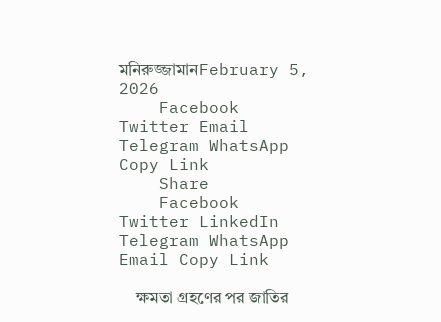মনিরুজ্জামানFebruary 5, 2026
    Facebook Twitter Email Telegram WhatsApp Copy Link
    Share
    Facebook Twitter LinkedIn Telegram WhatsApp Email Copy Link

    ক্ষমতা গ্রহণের পর জাতির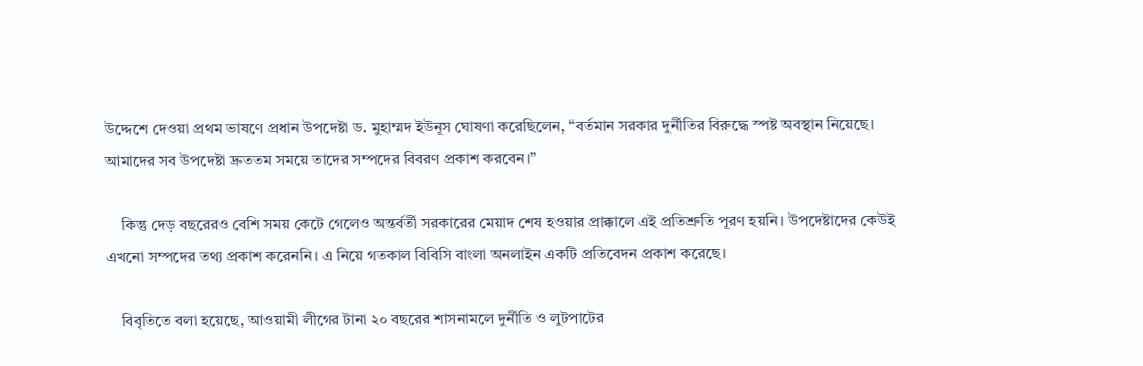উদ্দেশে দেওয়া প্রথম ভাষণে প্রধান উপদেষ্টা ড. মুহাম্মদ ইউনূস ঘোষণা করেছিলেন, “বর্তমান সরকার দুর্নীতির বিরুদ্ধে স্পষ্ট অবস্থান নিয়েছে। আমাদের সব উপদেষ্টা দ্রুততম সময়ে তাদের সম্পদের বিবরণ প্রকাশ করবেন।”

    কিন্তু দেড় বছরেরও বেশি সময় কেটে গেলেও অন্তর্বর্তী সরকারের মেয়াদ শেষ হওয়ার প্রাক্কালে এই প্রতিশ্রুতি পূরণ হয়নি। উপদেষ্টাদের কেউই এখনো সম্পদের তথ্য প্রকাশ করেননি। এ নিয়ে গতকাল বিবিসি বাংলা অনলাইন একটি প্রতিবেদন প্রকাশ করেছে।

    বিবৃতিতে বলা হয়েছে, আওয়ামী লীগের টানা ২০ বছরের শাসনামলে দুর্নীতি ও লুটপাটের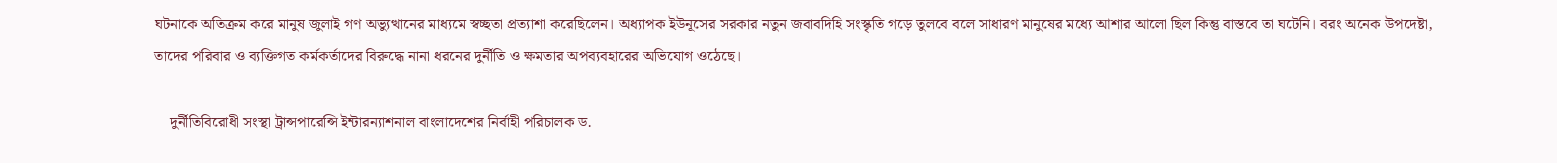ঘটনাকে অতিক্রম করে মানুষ জুলাই গণ অভ্যুত্থানের মাধ্যমে স্বচ্ছতা প্রত্যাশা করেছিলেন। অধ্যাপক ইউনূসের সরকার নতুন জবাবদিহি সংস্কৃতি গড়ে তুলবে বলে সাধারণ মানুষের মধ্যে আশার আলো ছিল কিন্তু বাস্তবে তা ঘটেনি। বরং অনেক উপদেষ্টা, তাদের পরিবার ও ব্যক্তিগত কর্মকর্তাদের বিরুদ্ধে নানা ধরনের দুর্নীতি ও ক্ষমতার অপব্যবহারের অভিযোগ ওঠেছে।

    দুর্নীতিবিরোধী সংস্থা ট্রান্সপারেন্সি ইন্টারন্যাশনাল বাংলাদেশের নির্বাহী পরিচালক ড.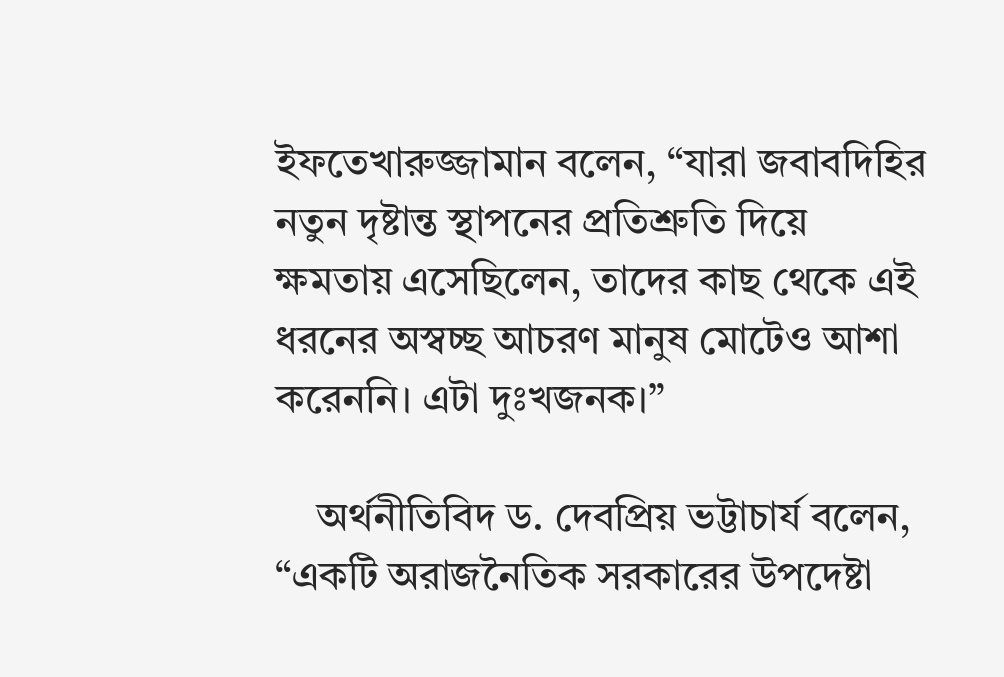ইফতেখারুজ্জামান বলেন, “যারা জবাবদিহির নতুন দৃষ্টান্ত স্থাপনের প্রতিশ্রুতি দিয়ে ক্ষমতায় এসেছিলেন, তাদের কাছ থেকে এই ধরনের অস্বচ্ছ আচরণ মানুষ মোটেও আশা করেননি। এটা দুঃখজনক।”

    অর্থনীতিবিদ ড. দেবপ্রিয় ভট্টাচার্য বলেন, “একটি অরাজনৈতিক সরকারের উপদেষ্টা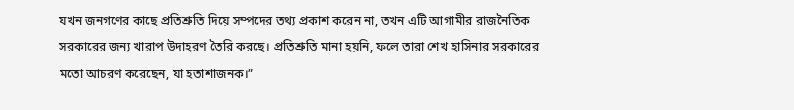যখন জনগণের কাছে প্রতিশ্রুতি দিয়ে সম্পদের তথ্য প্রকাশ করেন না, তখন এটি আগামীর রাজনৈতিক সরকারের জন্য খারাপ উদাহরণ তৈরি করছে। প্রতিশ্রুতি মানা হয়নি, ফলে তারা শেখ হাসিনার সরকারের মতো আচরণ করেছেন, যা হতাশাজনক।”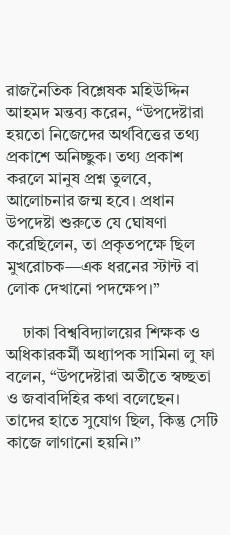রাজনৈতিক বিশ্লেষক মহিউদ্দিন আহমদ মন্তব্য করেন, “উপদেষ্টারা হয়তো নিজেদের অর্থবিত্তের তথ্য প্রকাশে অনিচ্ছুক। তথ্য প্রকাশ করলে মানুষ প্রশ্ন তুলবে, আলোচনার জন্ম হবে। প্রধান উপদেষ্টা শুরুতে যে ঘোষণা করেছিলেন, তা প্রকৃতপক্ষে ছিল মুখরোচক—এক ধরনের স্টান্ট বা লোক দেখানো পদক্ষেপ।”

    ঢাকা বিশ্ববিদ্যালয়ের শিক্ষক ও অধিকারকর্মী অধ্যাপক সামিনা লু ফা বলেন, “উপদেষ্টারা অতীতে স্বচ্ছতা ও জবাবদিহির কথা বলেছেন। তাদের হাতে সুযোগ ছিল, কিন্তু সেটি কাজে লাগানো হয়নি।”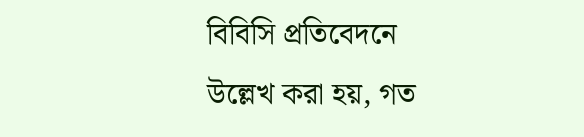বিবিসি প্রতিবেদনে উল্লেখ করা হয়, গত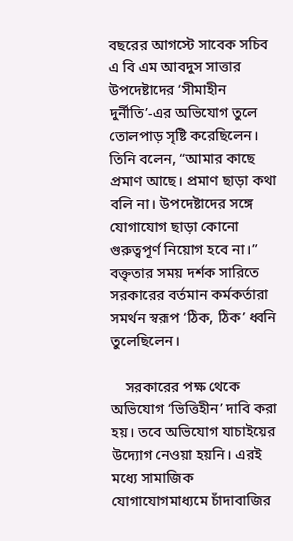বছরের আগস্টে সাবেক সচিব এ বি এম আবদুস সাত্তার উপদেষ্টাদের ‘সীমাহীন দুর্নীতি’-এর অভিযোগ তুলে তোলপাড় সৃষ্টি করেছিলেন। তিনি বলেন, “আমার কাছে প্রমাণ আছে। প্রমাণ ছাড়া কথা বলি না। উপদেষ্টাদের সঙ্গে যোগাযোগ ছাড়া কোনো গুরুত্বপূর্ণ নিয়োগ হবে না।” বক্তৃতার সময় দর্শক সারিতে সরকারের বর্তমান কর্মকর্তারা সমর্থন স্বরূপ ‘ঠিক, ঠিক’ ধ্বনি তুলেছিলেন।

    সরকারের পক্ষ থেকে অভিযোগ ‘ভিত্তিহীন’ দাবি করা হয়। তবে অভিযোগ যাচাইয়ের উদ্যোগ নেওয়া হয়নি। এরই মধ্যে সামাজিক যোগাযোগমাধ্যমে চাঁদাবাজির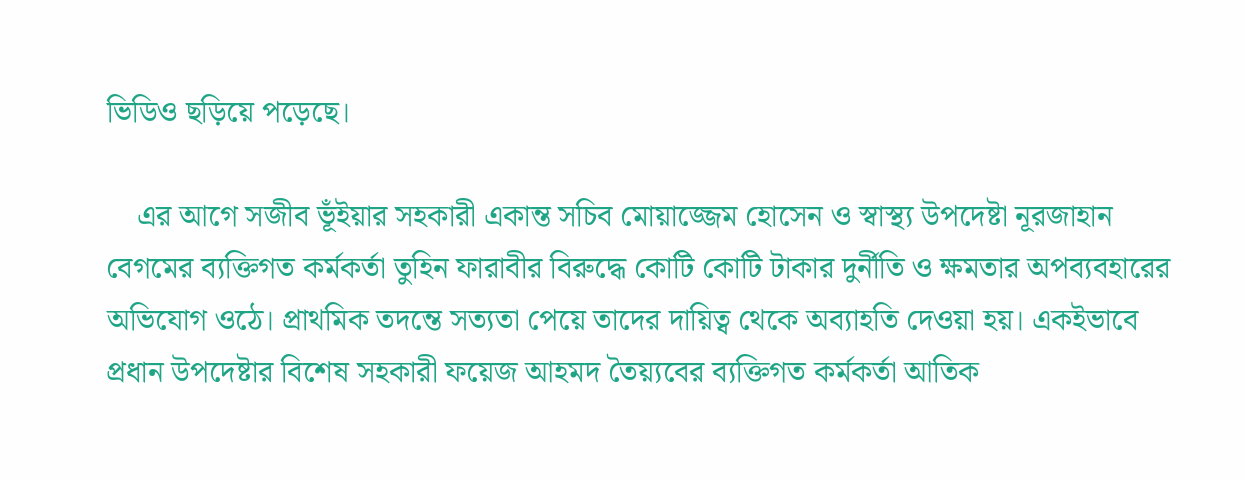ভিডিও ছড়িয়ে পড়েছে।

    এর আগে সজীব ভূঁইয়ার সহকারী একান্ত সচিব মোয়াজ্জেম হোসেন ও স্বাস্থ্য উপদেষ্টা নূরজাহান বেগমের ব্যক্তিগত কর্মকর্তা তুহিন ফারাবীর বিরুদ্ধে কোটি কোটি টাকার দুর্নীতি ও ক্ষমতার অপব্যবহারের অভিযোগ ওঠে। প্রাথমিক তদন্তে সত্যতা পেয়ে তাদের দায়িত্ব থেকে অব্যাহতি দেওয়া হয়। একইভাবে প্রধান উপদেষ্টার বিশেষ সহকারী ফয়েজ আহমদ তৈয়্যবের ব্যক্তিগত কর্মকর্তা আতিক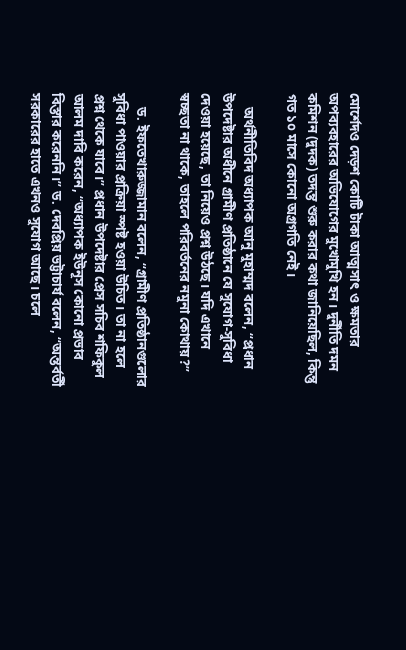মোর্শেদও দেড়শ কোটি টাকা আত্মসাৎ ও ক্ষমতার অপব্যবহারের অভিযোগের মুখোমুখি হন। দুর্নীতি দমন কমিশন (দুদক) তদন্ত শুরু করার কথা জানিয়েছিল, কিন্তু গত ১০ মাসে কোনো অগ্রগতি নেই।

    অর্থনীতিবিদ অধ্যাপক আনু মুহাম্মদ বলেন, “প্রধান উপদেষ্টার অধীনে গ্রামীণ প্রতিষ্ঠানে যে সুযোগ-সুবিধা দেওয়া হয়েছে, তা নিয়েও প্রশ্ন উঠছে। যদি এখানে স্বচ্ছতা না থাকে, তাহলে পরিবর্তনের নমুনা কোথায়?”

    ড. ইফতেখারুজ্জামান বলেন, “গ্রামীণ প্রতিষ্ঠানগুলোর সুবিধা পাওয়ার প্রক্রিয়া স্পষ্ট হওয়া উচিত। তা না হলে প্রশ্ন থেকে যাবে।” প্রধান উপদেষ্টার প্রেস সচিব শফিকুল আলম দাবি করেন, “অধ্যাপক ইউনূস কোনো প্রভাব বিস্তার করেননি।” ড. দেবপ্রিয় ভট্টাচার্য বলেন, “অন্তর্বর্তী সরকারের হাতে এখনও সুযোগ আছে। চলে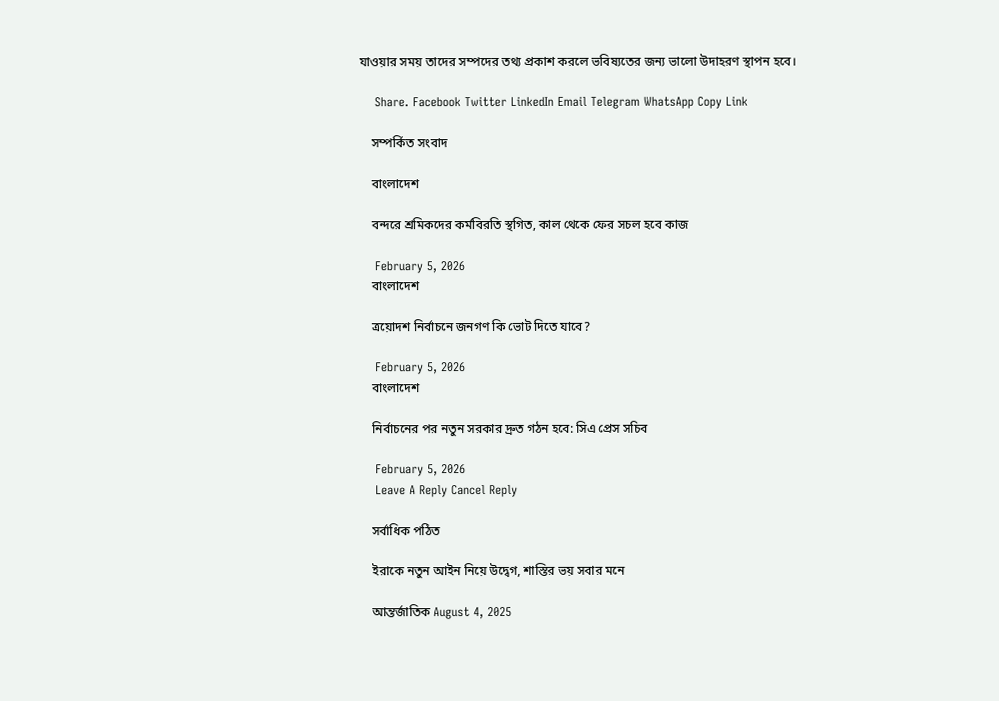যাওয়ার সময় তাদের সম্পদের তথ্য প্রকাশ করলে ভবিষ্যতের জন্য ভালো উদাহরণ স্থাপন হবে।

    Share. Facebook Twitter LinkedIn Email Telegram WhatsApp Copy Link

    সম্পর্কিত সংবাদ

    বাংলাদেশ

    বন্দরে শ্রমিকদের কর্মবিরতি স্থগিত, কাল থেকে ফের সচল হবে কাজ

    February 5, 2026
    বাংলাদেশ

    ত্রয়োদশ নির্বাচনে জনগণ কি ভোট দিতে যাবে?

    February 5, 2026
    বাংলাদেশ

    নির্বাচনের পর নতুন সরকার দ্রুত গঠন হবে: সিএ প্রেস সচিব

    February 5, 2026
    Leave A Reply Cancel Reply

    সর্বাধিক পঠিত

    ইরাকে নতুন আইন নিয়ে উদ্বেগ, শাস্তির ভয় সবার মনে

    আন্তর্জাতিক August 4, 2025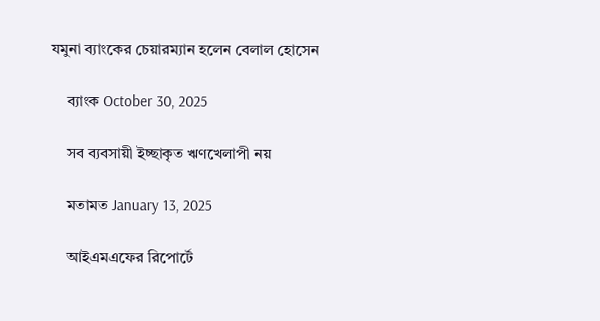যমুনা ব্যাংকের চেয়ারম্যান হলেন বেলাল হোসেন

    ব্যাংক October 30, 2025

    সব ব্যবসায়ী ইচ্ছাকৃত ঋণখেলাপী নয়

    মতামত January 13, 2025

    আইএমএফের রিপোর্টে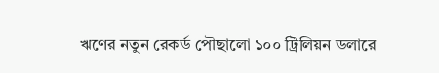ঋণের নতুন রেকর্ড পৌছালো ১০০ ট্রিলিয়ন ডলারে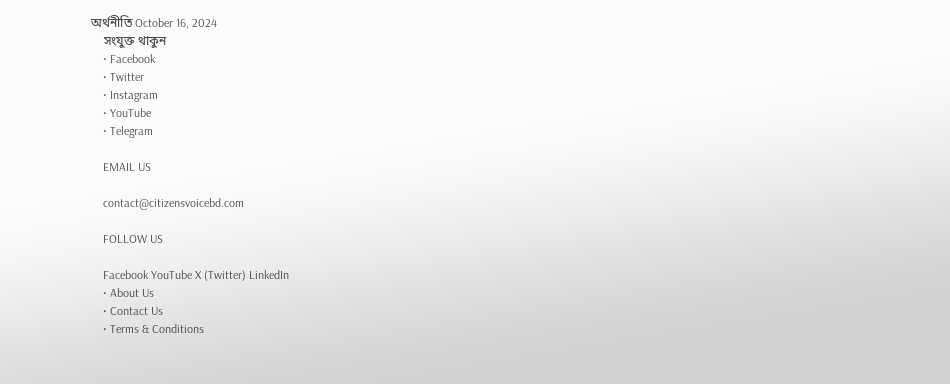অর্থনীতি October 16, 2024
    সংযুক্ত থাকুন
    • Facebook
    • Twitter
    • Instagram
    • YouTube
    • Telegram

    EMAIL US

    contact@citizensvoicebd.com

    FOLLOW US

    Facebook YouTube X (Twitter) LinkedIn
    • About Us
    • Contact Us
    • Terms & Conditions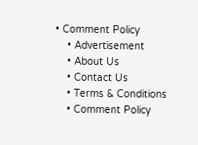• Comment Policy
    • Advertisement
    • About Us
    • Contact Us
    • Terms & Conditions
    • Comment Policy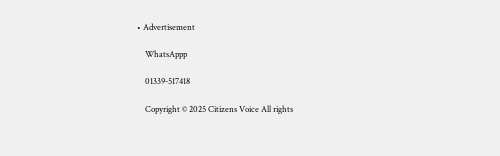• Advertisement

    WhatsAppp

    01339-517418

    Copyright © 2025 Citizens Voice All rights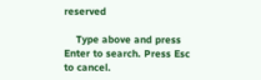reserved

    Type above and press Enter to search. Press Esc to cancel.